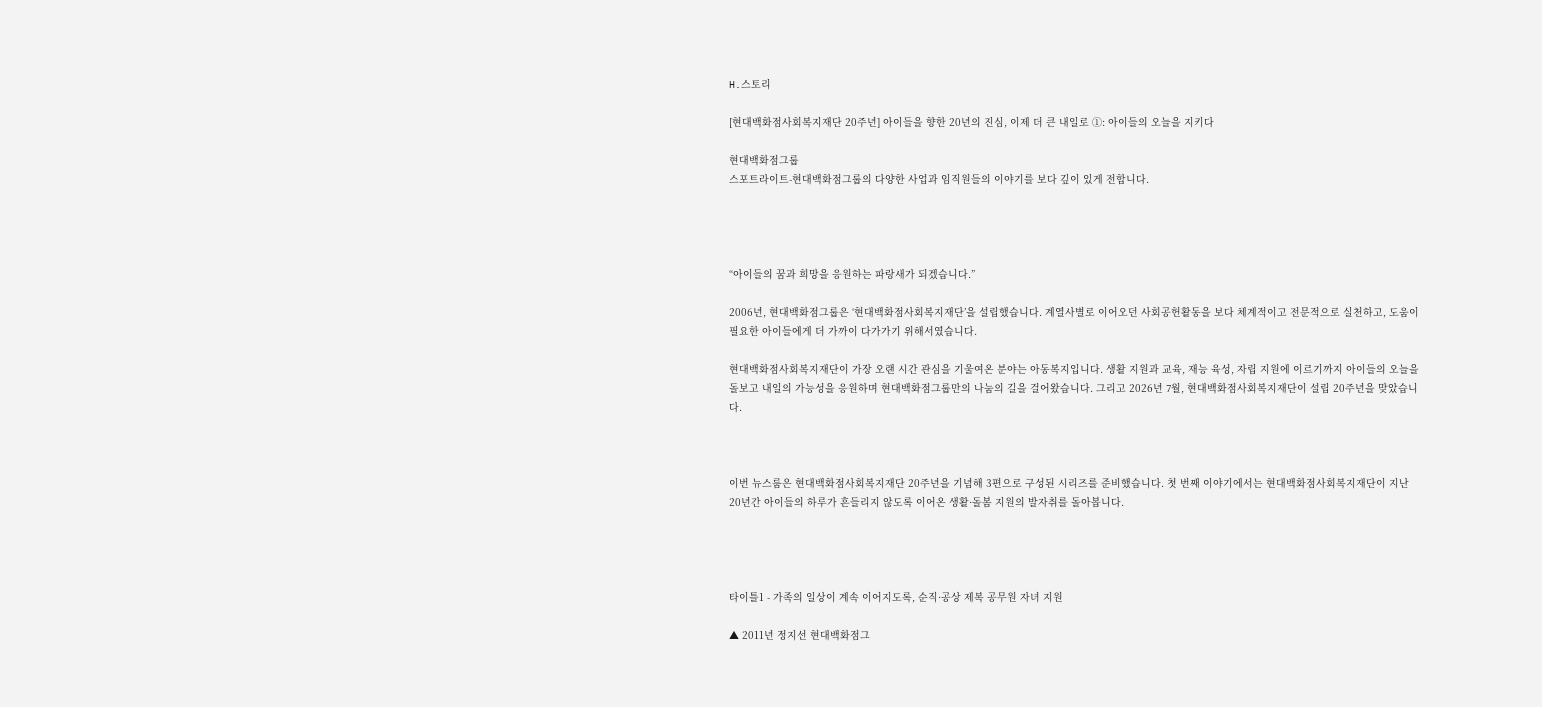H.스토리

[현대백화점사회복지재단 20주년] 아이들을 향한 20년의 진심, 이제 더 큰 내일로 ①: 아이들의 오늘을 지키다

현대백화점그룹
스포트라이트-현대백화점그룹의 다양한 사업과 임직원들의 이야기를 보다 깊이 있게 전합니다.




“아이들의 꿈과 희망을 응원하는 파랑새가 되겠습니다.”

2006년, 현대백화점그룹은 ‘현대백화점사회복지재단’을 설립했습니다. 계열사별로 이어오던 사회공헌활동을 보다 체계적이고 전문적으로 실천하고, 도움이 필요한 아이들에게 더 가까이 다가가기 위해서였습니다.

현대백화점사회복지재단이 가장 오랜 시간 관심을 기울여온 분야는 아동복지입니다. 생활 지원과 교육, 재능 육성, 자립 지원에 이르기까지 아이들의 오늘을 돌보고 내일의 가능성을 응원하며 현대백화점그룹만의 나눔의 길을 걸어왔습니다. 그리고 2026년 7월, 현대백화점사회복지재단이 설립 20주년을 맞았습니다.



이번 뉴스룸은 현대백화점사회복지재단 20주년을 기념해 3편으로 구성된 시리즈를 준비했습니다. 첫 번째 이야기에서는 현대백화점사회복지재단이 지난 20년간 아이들의 하루가 흔들리지 않도록 이어온 생활·돌봄 지원의 발자취를 돌아봅니다.




타이틀1 - 가족의 일상이 계속 이어지도록, 순직·공상 제복 공무원 자녀 지원

▲ 2011년 정지선 현대백화점그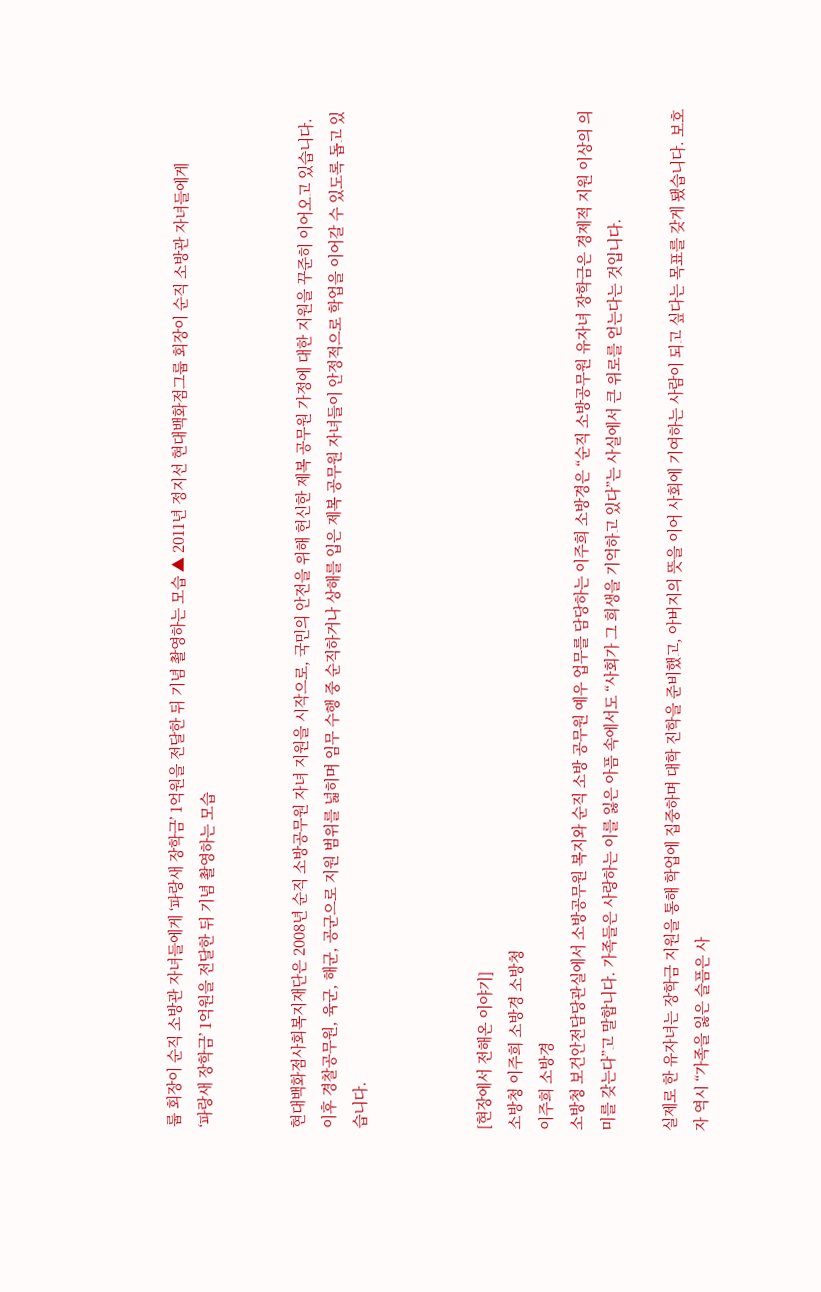룹 회장이 순직 소방관 자녀들에게 ‘파랑새 장학금’ 1억원을 전달한 뒤 기념 촬영하는 모습 ▲ 2011년 정지선 현대백화점그룹 회장이 순직 소방관 자녀들에게
‘파랑새 장학금’ 1억원을 전달한 뒤 기념 촬영하는 모습


현대백화점사회복지재단은 2008년 순직 소방공무원 자녀 지원을 시작으로, 국민의 안전을 위해 헌신한 제복 공무원 가정에 대한 지원을 꾸준히 이어오고 있습니다. 이후 경찰공무원, 육군, 해군, 공군으로 지원 범위를 넓히며 임무 수행 중 순직하거나 상해를 입은 제복 공무원 자녀들이 안정적으로 학업을 이어갈 수 있도록 돕고 있습니다.



[현장에서 전해온 이야기]
소방청 이주희 소방경 소방청
이주희 소방경
소방청 보건안전담당관실에서 소방공무원 복지와 순직 소방 공무원 예우 업무를 담당하는 이주희 소방경은 “순직 소방공무원 유자녀 장학금은 경제적 지원 이상의 의미를 갖는다”고 말합니다. 가족들은 사랑하는 이를 잃은 아픔 속에서도 “사회가 그 희생을 기억하고 있다”는 사실에서 큰 위로를 얻는다는 것입니다.

실제로 한 유자녀는 장학금 지원을 통해 학업에 집중하며 대학 진학을 준비했고, 아버지의 뜻을 이어 사회에 기여하는 사람이 되고 싶다는 목표를 갖게 됐습니다. 보호자 역시 “가족을 잃은 슬픔은 사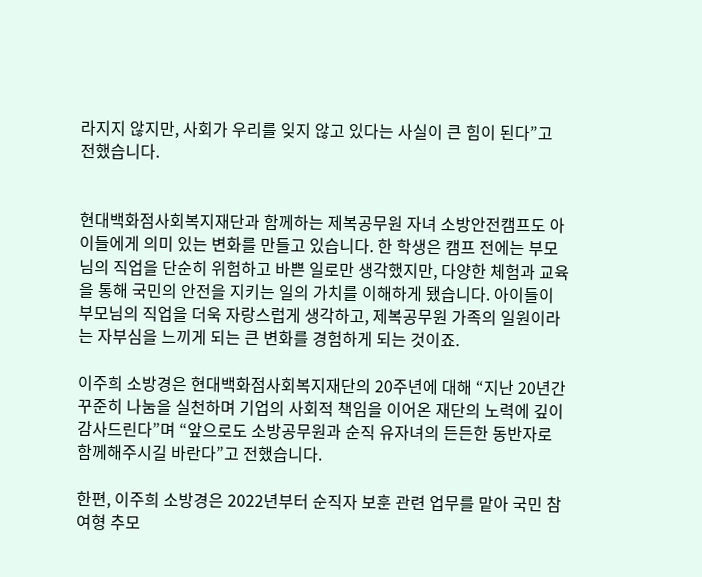라지지 않지만, 사회가 우리를 잊지 않고 있다는 사실이 큰 힘이 된다”고 전했습니다.


현대백화점사회복지재단과 함께하는 제복공무원 자녀 소방안전캠프도 아이들에게 의미 있는 변화를 만들고 있습니다. 한 학생은 캠프 전에는 부모님의 직업을 단순히 위험하고 바쁜 일로만 생각했지만, 다양한 체험과 교육을 통해 국민의 안전을 지키는 일의 가치를 이해하게 됐습니다. 아이들이 부모님의 직업을 더욱 자랑스럽게 생각하고, 제복공무원 가족의 일원이라는 자부심을 느끼게 되는 큰 변화를 경험하게 되는 것이죠.

이주희 소방경은 현대백화점사회복지재단의 20주년에 대해 “지난 20년간 꾸준히 나눔을 실천하며 기업의 사회적 책임을 이어온 재단의 노력에 깊이 감사드린다”며 “앞으로도 소방공무원과 순직 유자녀의 든든한 동반자로 함께해주시길 바란다”고 전했습니다.

한편, 이주희 소방경은 2022년부터 순직자 보훈 관련 업무를 맡아 국민 참여형 추모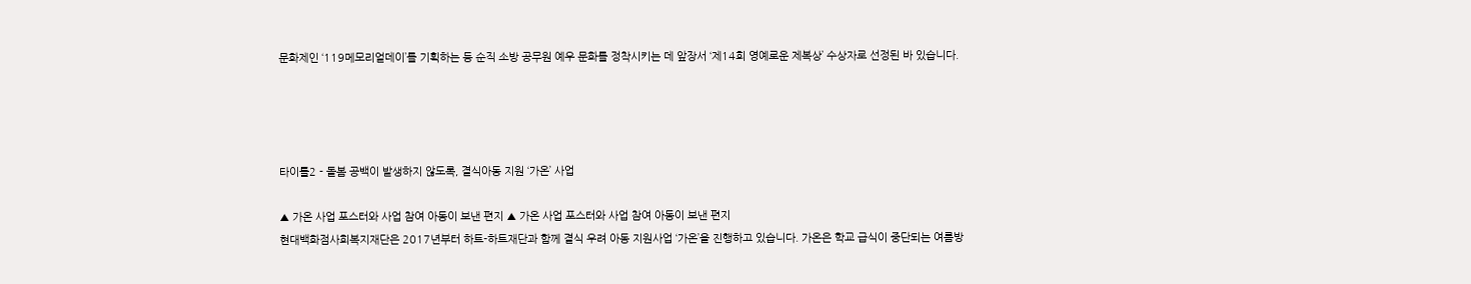문화제인 ‘119메모리얼데이’를 기획하는 등 순직 소방 공무원 예우 문화를 정착시키는 데 앞장서 ‘제14회 영예로운 제복상’ 수상자로 선정된 바 있습니다.




타이틀2 - 돌봄 공백이 발생하지 않도록, 결식아동 지원 ‘가온’ 사업

▲ 가온 사업 포스터와 사업 참여 아동이 보낸 편지 ▲ 가온 사업 포스터와 사업 참여 아동이 보낸 편지
현대백화점사회복지재단은 2017년부터 하트-하트재단과 함께 결식 우려 아동 지원사업 ‘가온’을 진행하고 있습니다. 가온은 학교 급식이 중단되는 여름방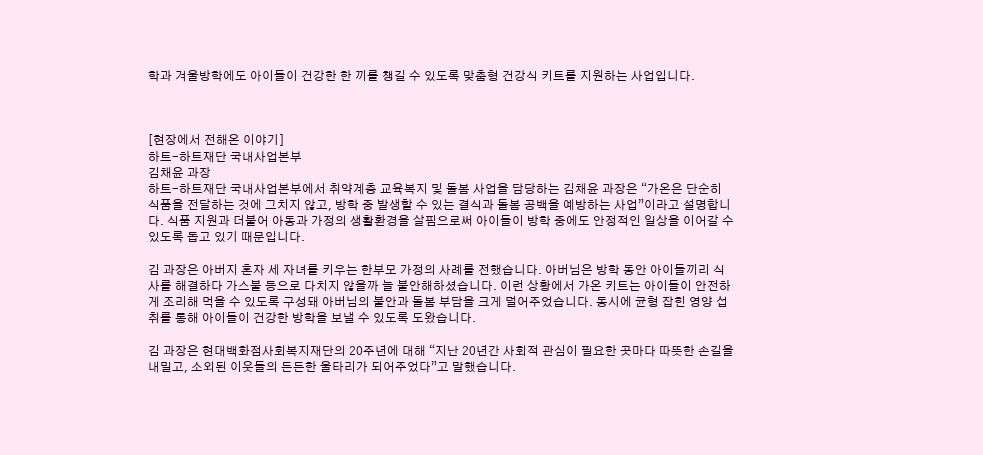학과 겨울방학에도 아이들이 건강한 한 끼를 챙길 수 있도록 맞춤형 건강식 키트를 지원하는 사업입니다.



[현장에서 전해온 이야기]
하트-하트재단 국내사업본부
김채윤 과장
하트-하트재단 국내사업본부에서 취약계층 교육복지 및 돌봄 사업을 담당하는 김채윤 과장은 “가온은 단순히 식품을 전달하는 것에 그치지 않고, 방학 중 발생할 수 있는 결식과 돌봄 공백을 예방하는 사업”이라고 설명합니다. 식품 지원과 더불어 아동과 가정의 생활환경을 살핌으로써 아이들이 방학 중에도 안정적인 일상을 이어갈 수 있도록 돕고 있기 때문입니다.

김 과장은 아버지 혼자 세 자녀를 키우는 한부모 가정의 사례를 전했습니다. 아버님은 방학 동안 아이들끼리 식사를 해결하다 가스불 등으로 다치지 않을까 늘 불안해하셨습니다. 이런 상황에서 가온 키트는 아이들이 안전하게 조리해 먹을 수 있도록 구성돼 아버님의 불안과 돌봄 부담을 크게 덜어주었습니다. 동시에 균형 잡힌 영양 섭취를 통해 아이들이 건강한 방학을 보낼 수 있도록 도왔습니다.

김 과장은 현대백화점사회복지재단의 20주년에 대해 “지난 20년간 사회적 관심이 필요한 곳마다 따뜻한 손길을 내밀고, 소외된 이웃들의 든든한 울타리가 되어주었다”고 말했습니다.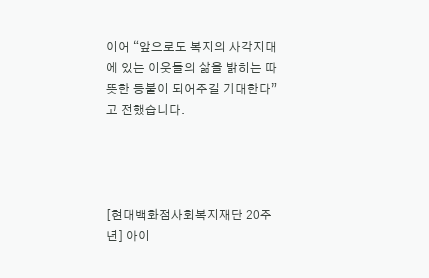이어 “앞으로도 복지의 사각지대에 있는 이웃들의 삶을 밝히는 따뜻한 등불이 되어주길 기대한다”고 전했습니다.




[현대백화점사회복지재단 20주년] 아이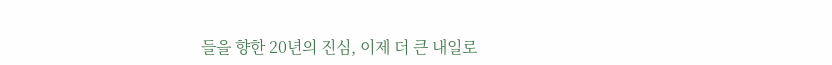들을 향한 20년의 진심, 이제 더 큰 내일로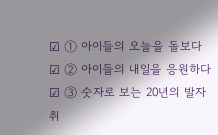☑ ① 아이들의 오늘을 돌보다
☑ ② 아이들의 내일을 응원하다
☑ ③ 숫자로 보는 20년의 발자취